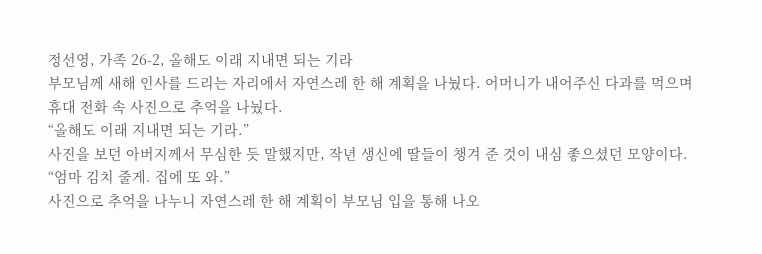정선영, 가족 26-2, 올해도 이래 지내면 되는 기라
부모님께 새해 인사를 드리는 자리에서 자연스레 한 해 계획을 나눴다. 어머니가 내어주신 다과를 먹으며 휴대 전화 속 사진으로 추억을 나눴다.
“올해도 이래 지내면 되는 기라.”
사진을 보던 아버지께서 무심한 듯 말했지만, 작년 생신에 딸들이 챙겨 준 것이 내심 좋으셨던 모양이다.
“엄마 김치 줄게. 집에 또 와.”
사진으로 추억을 나누니 자연스레 한 해 계획이 부모님 입을 통해 나오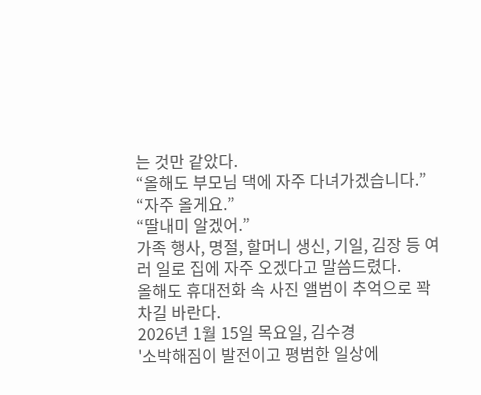는 것만 같았다.
“올해도 부모님 댁에 자주 다녀가겠습니다.”
“자주 올게요.”
“딸내미 알겠어.”
가족 행사, 명절, 할머니 생신, 기일, 김장 등 여러 일로 집에 자주 오겠다고 말씀드렸다.
올해도 휴대전화 속 사진 앨범이 추억으로 꽉 차길 바란다.
2026년 1월 15일 목요일, 김수경
'소박해짐이 발전이고 평범한 일상에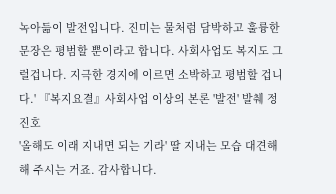녹아듦이 발전입니다. 진미는 물처럼 담박하고 훌륭한 문장은 평범할 뿐이라고 합니다. 사회사업도 복지도 그럴겁니다. 지극한 경지에 이르면 소박하고 평범할 겁니다.' 『복지요결』사회사업 이상의 본론 '발전' 발췌 정진호
'올해도 이래 지내면 되는 기라' 딸 지내는 모습 대견해 해 주시는 거죠. 감사합니다.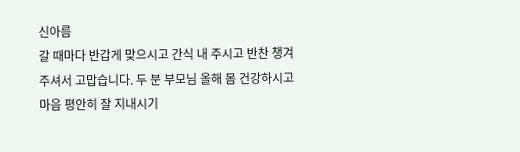신아름
갈 때마다 반갑게 맞으시고 간식 내 주시고 반찬 챙겨 주셔서 고맙습니다. 두 분 부모님 올해 몸 건강하시고 마음 평안히 잘 지내시기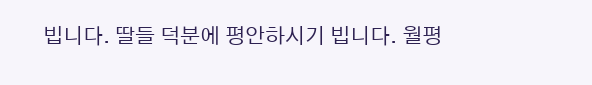빕니다. 딸들 덕분에 평안하시기 빕니다. 월평